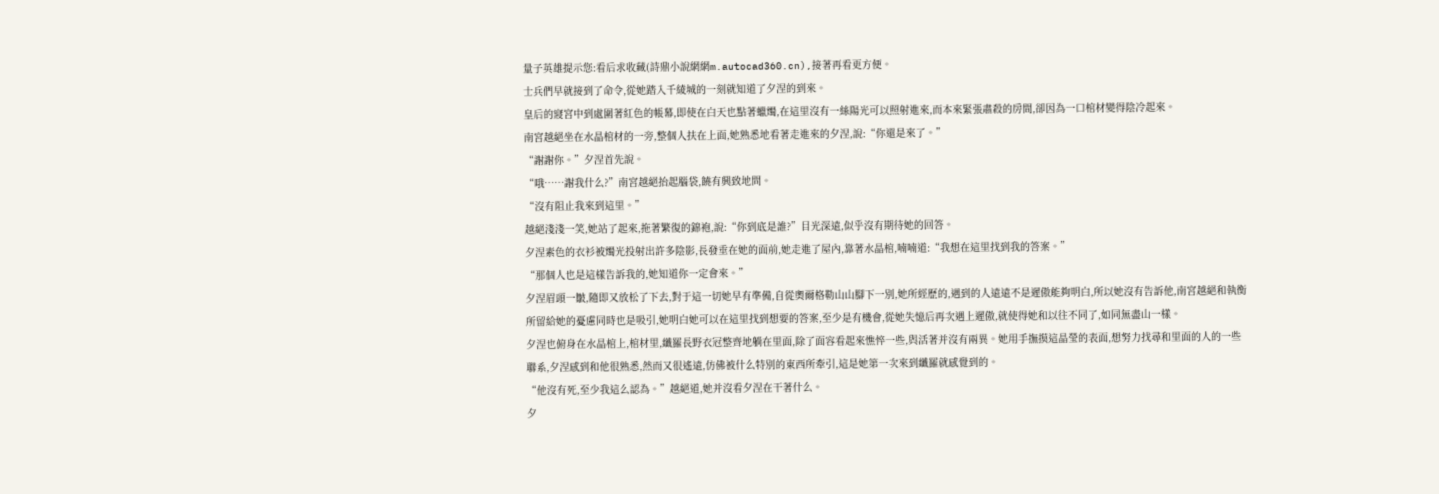量子英雄提示您:看后求收藏(詩鼎小說網網m.autocad360.cn),接著再看更方便。
士兵們早就接到了命令,從她踏入千綾城的一刻就知道了夕涅的到來。
皇后的寢宮中到處圍著紅色的帳幕,即使在白天也點著蠟燭,在這里沒有一絲陽光可以照射進來,而本來緊張肅殺的房間,卻因為一口棺材變得陰冷起來。
南宮越絕坐在水晶棺材的一旁,整個人扶在上面,她熟悉地看著走進來的夕涅,說:“你還是來了。”
“謝謝你。”夕涅首先說。
“哦……謝我什么?”南宮越絕抬起腦袋,饒有興致地問。
“沒有阻止我來到這里。”
越絕淺淺一笑,她站了起來,拖著繁復的錦袍,說:“你到底是誰?”目光深遠,似乎沒有期待她的回答。
夕涅素色的衣衫被燭光投射出許多陰影,長發垂在她的面前,她走進了屋內,靠著水晶棺,喃喃道:“我想在這里找到我的答案。”
“那個人也是這樣告訴我的,她知道你一定會來。”
夕涅眉頭一皺,隨即又放松了下去,對于這一切她早有準備,自從奧爾格勒山山腳下一別,她所經歷的,遇到的人遠遠不是遲傲能夠明白,所以她沒有告訴他,南宮越絕和執衡所留給她的憂慮同時也是吸引,她明白她可以在這里找到想要的答案,至少是有機會,從她失憶后再次遇上遲傲,就使得她和以往不同了,如同無盡山一樣。
夕涅也俯身在水晶棺上,棺材里,纖羅長野衣冠整齊地躺在里面,除了面容看起來憔悴一些,與活著并沒有兩異。她用手撫摸這晶瑩的表面,想努力找尋和里面的人的一些聯系,夕涅感到和他很熟悉,然而又很遙遠,仿佛被什么特別的東西所牽引,這是她第一次來到纖羅就感覺到的。
“他沒有死,至少我這么認為。”越絕道,她并沒看夕涅在干著什么。
夕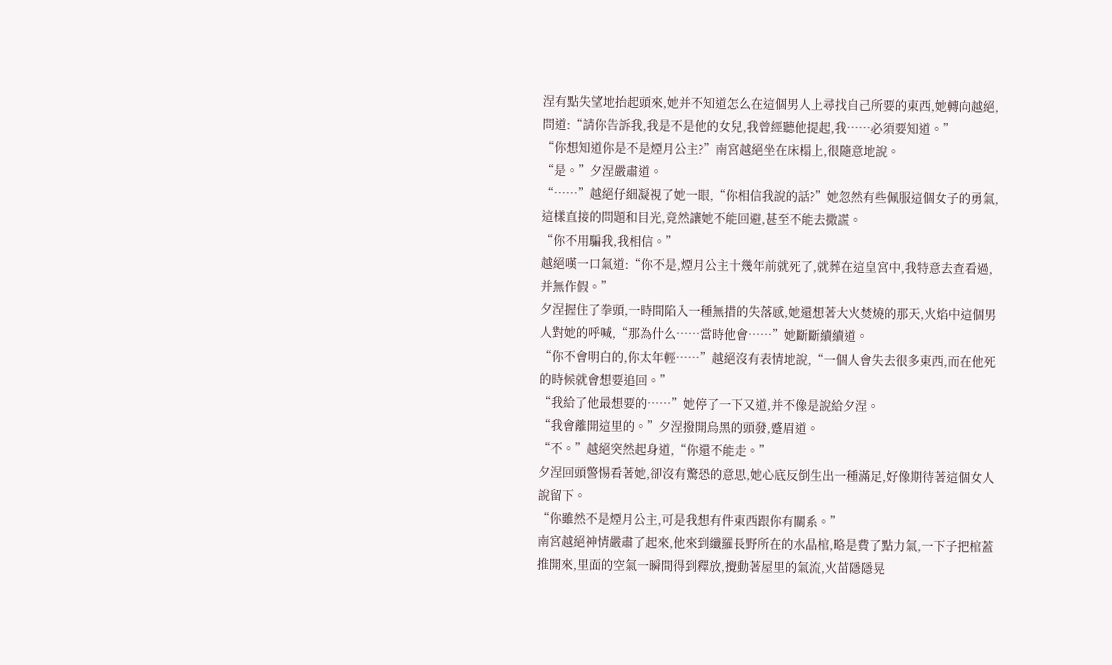涅有點失望地抬起頭來,她并不知道怎么在這個男人上尋找自己所要的東西,她轉向越絕,問道:“請你告訴我,我是不是他的女兒,我曾經聽他提起,我……必須要知道。”
“你想知道你是不是煙月公主?”南宮越絕坐在床榻上,很隨意地說。
“是。”夕涅嚴肅道。
“……”越絕仔細凝視了她一眼,“你相信我說的話?”她忽然有些佩服這個女子的勇氣,這樣直接的問題和目光,竟然讓她不能回避,甚至不能去撒謊。
“你不用騙我,我相信。”
越絕嘆一口氣道:“你不是,煙月公主十幾年前就死了,就葬在這皇宮中,我特意去查看過,并無作假。”
夕涅握住了拳頭,一時間陷入一種無措的失落感,她還想著大火焚燒的那天,火焰中這個男人對她的呼喊,“那為什么……當時他會……”她斷斷續續道。
“你不會明白的,你太年輕……”越絕沒有表情地說,“一個人會失去很多東西,而在他死的時候就會想要追回。”
“我給了他最想要的……”她停了一下又道,并不像是說給夕涅。
“我會離開這里的。”夕涅撥開烏黑的頭發,蹙眉道。
“不。”越絕突然起身道,“你還不能走。”
夕涅回頭警惕看著她,卻沒有驚恐的意思,她心底反倒生出一種滿足,好像期待著這個女人說留下。
“你雖然不是煙月公主,可是我想有件東西跟你有關系。”
南宮越絕神情嚴肅了起來,他來到纖羅長野所在的水晶棺,略是費了點力氣,一下子把棺蓋推開來,里面的空氣一瞬間得到釋放,攪動著屋里的氣流,火苗隱隱晃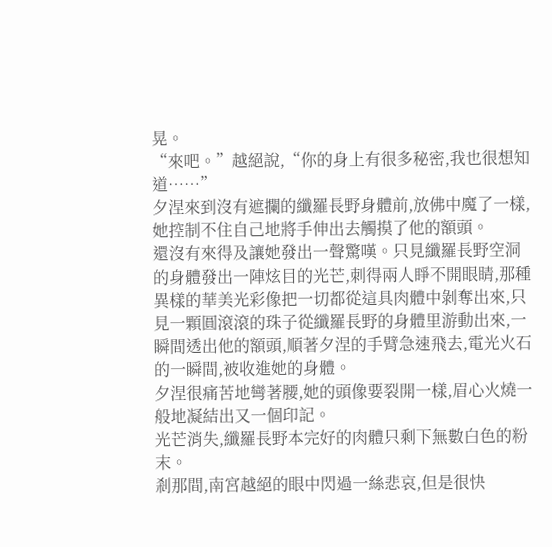晃。
“來吧。”越絕說,“你的身上有很多秘密,我也很想知道……”
夕涅來到沒有遮攔的纖羅長野身體前,放佛中魔了一樣,她控制不住自己地將手伸出去觸摸了他的額頭。
還沒有來得及讓她發出一聲驚嘆。只見纖羅長野空洞的身體發出一陣炫目的光芒,刺得兩人睜不開眼睛,那種異樣的華美光彩像把一切都從這具肉體中剝奪出來,只見一顆圓滾滾的珠子從纖羅長野的身體里游動出來,一瞬間透出他的額頭,順著夕涅的手臂急速飛去,電光火石的一瞬間,被收進她的身體。
夕涅很痛苦地彎著腰,她的頭像要裂開一樣,眉心火燒一般地凝結出又一個印記。
光芒消失,纖羅長野本完好的肉體只剩下無數白色的粉末。
剎那間,南宮越絕的眼中閃過一絲悲哀,但是很快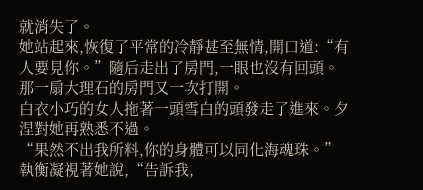就消失了。
她站起來,恢復了平常的冷靜甚至無情,開口道:“有人要見你。”隨后走出了房門,一眼也沒有回頭。
那一扇大理石的房門又一次打開。
白衣小巧的女人拖著一頭雪白的頭發走了進來。夕涅對她再熟悉不過。
“果然不出我所料,你的身體可以同化海魂珠。”執衡凝視著她說,“告訴我,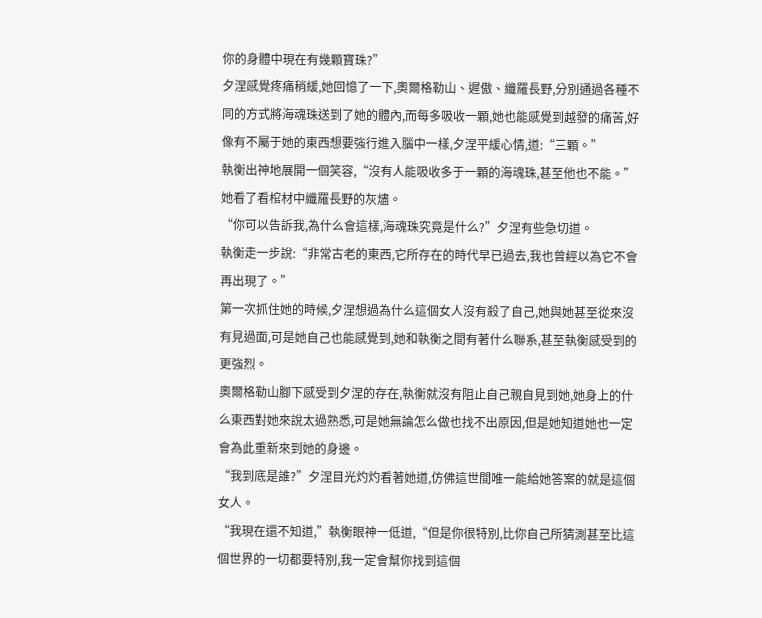你的身體中現在有幾顆寶珠?”
夕涅感覺疼痛稍緩,她回憶了一下,奧爾格勒山、遲傲、纖羅長野,分別通過各種不同的方式將海魂珠送到了她的體內,而每多吸收一顆,她也能感覺到越發的痛苦,好像有不屬于她的東西想要強行進入腦中一樣,夕涅平緩心情,道:“三顆。”
執衡出神地展開一個笑容,“沒有人能吸收多于一顆的海魂珠,甚至他也不能。”她看了看棺材中纖羅長野的灰燼。
“你可以告訴我,為什么會這樣,海魂珠究竟是什么?”夕涅有些急切道。
執衡走一步說:“非常古老的東西,它所存在的時代早已過去,我也曾經以為它不會再出現了。”
第一次抓住她的時候,夕涅想過為什么這個女人沒有殺了自己,她與她甚至從來沒有見過面,可是她自己也能感覺到,她和執衡之間有著什么聯系,甚至執衡感受到的更強烈。
奧爾格勒山腳下感受到夕涅的存在,執衡就沒有阻止自己親自見到她,她身上的什么東西對她來說太過熟悉,可是她無論怎么做也找不出原因,但是她知道她也一定會為此重新來到她的身邊。
“我到底是誰?”夕涅目光灼灼看著她道,仿佛這世間唯一能給她答案的就是這個女人。
“我現在還不知道,”執衡眼神一低道,“但是你很特別,比你自己所猜測甚至比這個世界的一切都要特別,我一定會幫你找到這個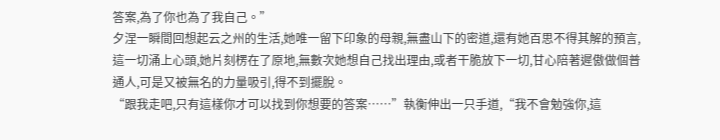答案,為了你也為了我自己。”
夕涅一瞬間回想起云之州的生活,她唯一留下印象的母親,無盡山下的密道,還有她百思不得其解的預言,這一切涌上心頭,她片刻楞在了原地,無數次她想自己找出理由,或者干脆放下一切,甘心陪著遲傲做個普通人,可是又被無名的力量吸引,得不到擺脫。
“跟我走吧,只有這樣你才可以找到你想要的答案……”執衡伸出一只手道,“我不會勉強你,這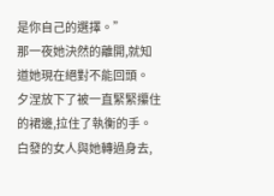是你自己的選擇。”
那一夜她決然的離開,就知道她現在絕對不能回頭。
夕涅放下了被一直緊緊攥住的裙邊,拉住了執衡的手。
白發的女人與她轉過身去,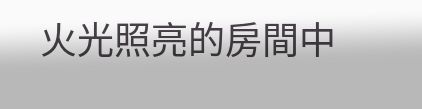火光照亮的房間中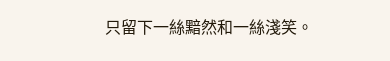只留下一絲黯然和一絲淺笑。